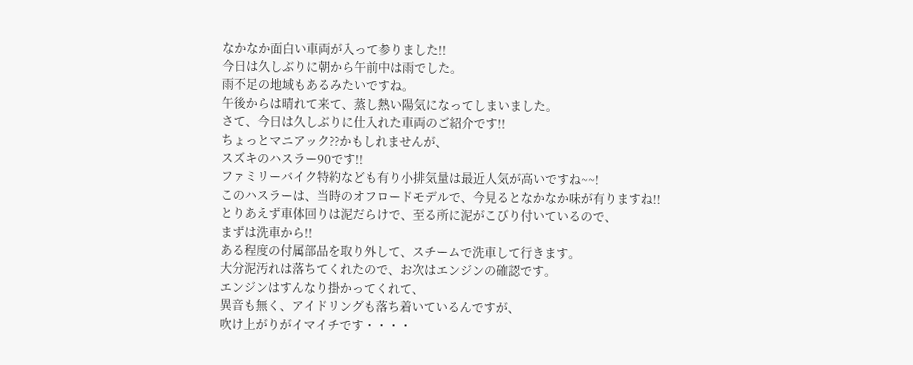なかなか面白い車両が入って参りました!!
今日は久しぶりに朝から午前中は雨でした。
雨不足の地域もあるみたいですね。
午後からは晴れて来て、蒸し熱い陽気になってしまいました。
さて、今日は久しぶりに仕入れた車両のご紹介です!!
ちょっとマニアック??かもしれませんが、
スズキのハスラー90です!!
ファミリーバイク特約なども有り小排気量は最近人気が高いですね~~!
このハスラーは、当時のオフロードモデルで、今見るとなかなか味が有りますね!!
とりあえず車体回りは泥だらけで、至る所に泥がこびり付いているので、
まずは洗車から!!
ある程度の付属部品を取り外して、スチームで洗車して行きます。
大分泥汚れは落ちてくれたので、お次はエンジンの確認です。
エンジンはすんなり掛かってくれて、
異音も無く、アイドリングも落ち着いているんですが、
吹け上がりがイマイチです・・・・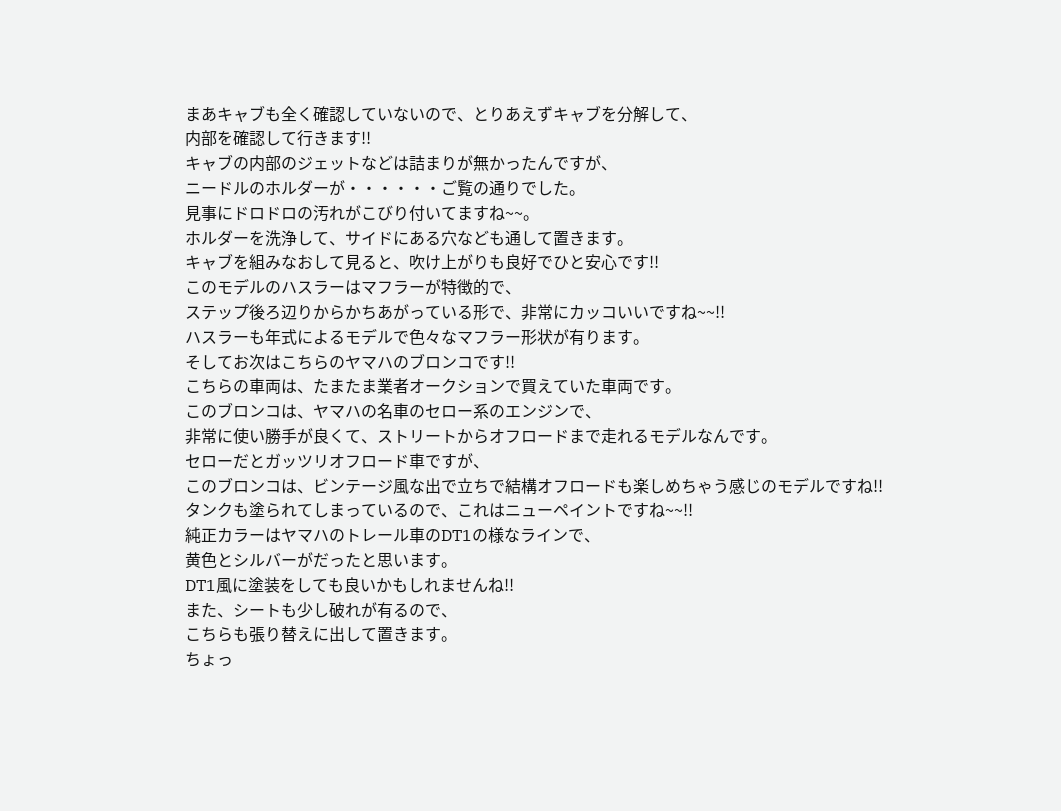まあキャブも全く確認していないので、とりあえずキャブを分解して、
内部を確認して行きます!!
キャブの内部のジェットなどは詰まりが無かったんですが、
ニードルのホルダーが・・・・・・ご覧の通りでした。
見事にドロドロの汚れがこびり付いてますね~~。
ホルダーを洗浄して、サイドにある穴なども通して置きます。
キャブを組みなおして見ると、吹け上がりも良好でひと安心です!!
このモデルのハスラーはマフラーが特徴的で、
ステップ後ろ辺りからかちあがっている形で、非常にカッコいいですね~~!!
ハスラーも年式によるモデルで色々なマフラー形状が有ります。
そしてお次はこちらのヤマハのブロンコです!!
こちらの車両は、たまたま業者オークションで買えていた車両です。
このブロンコは、ヤマハの名車のセロー系のエンジンで、
非常に使い勝手が良くて、ストリートからオフロードまで走れるモデルなんです。
セローだとガッツリオフロード車ですが、
このブロンコは、ビンテージ風な出で立ちで結構オフロードも楽しめちゃう感じのモデルですね!!
タンクも塗られてしまっているので、これはニューペイントですね~~!!
純正カラーはヤマハのトレール車のDT1の様なラインで、
黄色とシルバーがだったと思います。
DT1風に塗装をしても良いかもしれませんね!!
また、シートも少し破れが有るので、
こちらも張り替えに出して置きます。
ちょっ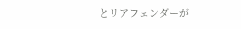とリアフェンダーが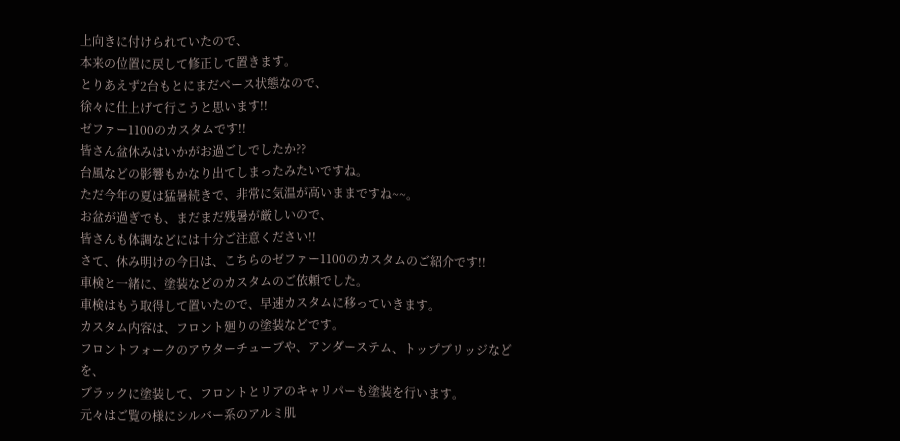上向きに付けられていたので、
本来の位置に戻して修正して置きます。
とりあえず2台もとにまだベース状態なので、
徐々に仕上げて行こうと思います!!
ゼファー1100のカスタムです!!
皆さん盆休みはいかがお過ごしでしたか??
台風などの影響もかなり出てしまったみたいですね。
ただ今年の夏は猛暑続きで、非常に気温が高いままですね~~。
お盆が過ぎでも、まだまだ残暑が厳しいので、
皆さんも体調などには十分ご注意ください!!
さて、休み明けの今日は、こちらのゼファー1100のカスタムのご紹介です!!
車検と一緒に、塗装などのカスタムのご依頼でした。
車検はもう取得して置いたので、早速カスタムに移っていきます。
カスタム内容は、フロント廻りの塗装などです。
フロントフォークのアウターチューブや、アンダーステム、トップブリッジなどを、
ブラックに塗装して、フロントとリアのキャリパーも塗装を行います。
元々はご覧の様にシルバー系のアルミ肌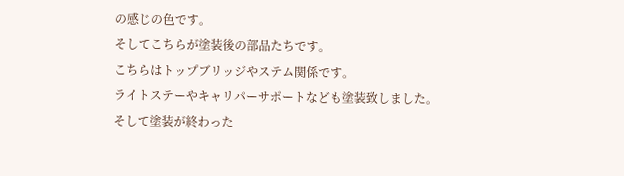の感じの色です。
そしてこちらが塗装後の部品たちです。
こちらはトップブリッジやステム関係です。
ライトステーやキャリパーサポートなども塗装致しました。
そして塗装が終わった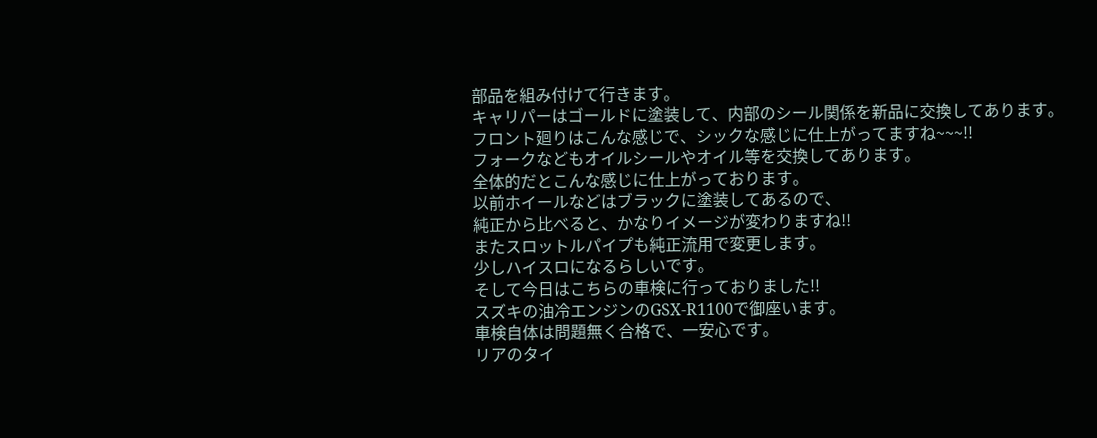部品を組み付けて行きます。
キャリパーはゴールドに塗装して、内部のシール関係を新品に交換してあります。
フロント廻りはこんな感じで、シックな感じに仕上がってますね~~~!!
フォークなどもオイルシールやオイル等を交換してあります。
全体的だとこんな感じに仕上がっております。
以前ホイールなどはブラックに塗装してあるので、
純正から比べると、かなりイメージが変わりますね!!
またスロットルパイプも純正流用で変更します。
少しハイスロになるらしいです。
そして今日はこちらの車検に行っておりました!!
スズキの油冷エンジンのGSX-R1100で御座います。
車検自体は問題無く合格で、一安心です。
リアのタイ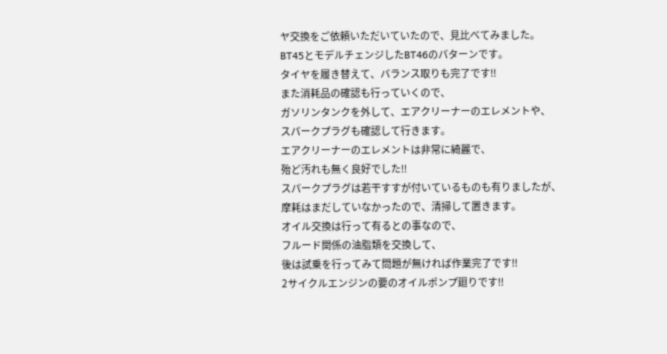ヤ交換をご依頼いただいていたので、見比べてみました。
BT45とモデルチェンジしたBT46のパターンです。
タイヤを履き替えて、バランス取りも完了です!!
また消耗品の確認も行っていくので、
ガソリンタンクを外して、エアクリーナーのエレメントや、
スパークプラグも確認して行きます。
エアクリーナーのエレメントは非常に綺麗で、
殆ど汚れも無く良好でした!!
スパークプラグは若干すすが付いているものも有りましたが、
摩耗はまだしていなかったので、清掃して置きます。
オイル交換は行って有るとの事なので、
フルード関係の油脂類を交換して、
後は試乗を行ってみて問題が無ければ作業完了です!!
2サイクルエンジンの要のオイルポンプ廻りです!!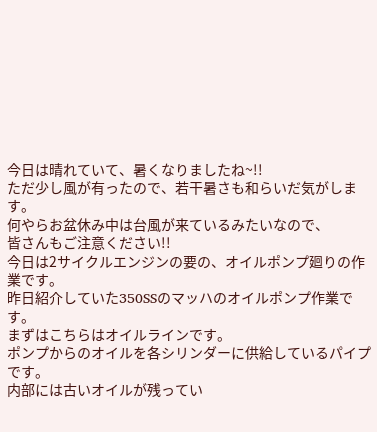今日は晴れていて、暑くなりましたね~!!
ただ少し風が有ったので、若干暑さも和らいだ気がします。
何やらお盆休み中は台風が来ているみたいなので、
皆さんもご注意ください!!
今日は2サイクルエンジンの要の、オイルポンプ廻りの作業です。
昨日紹介していた350SSのマッハのオイルポンプ作業です。
まずはこちらはオイルラインです。
ポンプからのオイルを各シリンダーに供給しているパイプです。
内部には古いオイルが残ってい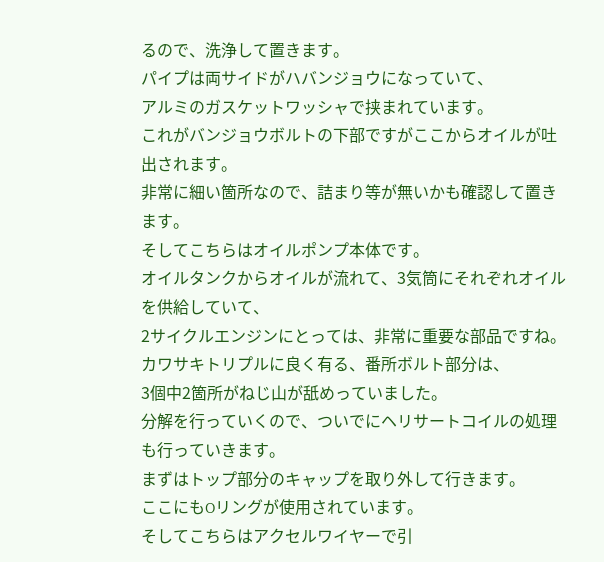るので、洗浄して置きます。
パイプは両サイドがハバンジョウになっていて、
アルミのガスケットワッシャで挟まれています。
これがバンジョウボルトの下部ですがここからオイルが吐出されます。
非常に細い箇所なので、詰まり等が無いかも確認して置きます。
そしてこちらはオイルポンプ本体です。
オイルタンクからオイルが流れて、3気筒にそれぞれオイルを供給していて、
2サイクルエンジンにとっては、非常に重要な部品ですね。
カワサキトリプルに良く有る、番所ボルト部分は、
3個中2箇所がねじ山が舐めっていました。
分解を行っていくので、ついでにヘリサートコイルの処理も行っていきます。
まずはトップ部分のキャップを取り外して行きます。
ここにもOリングが使用されています。
そしてこちらはアクセルワイヤーで引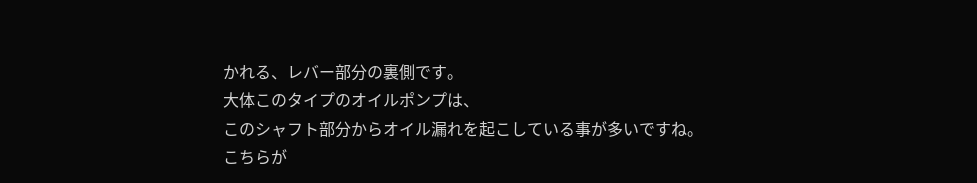かれる、レバー部分の裏側です。
大体このタイプのオイルポンプは、
このシャフト部分からオイル漏れを起こしている事が多いですね。
こちらが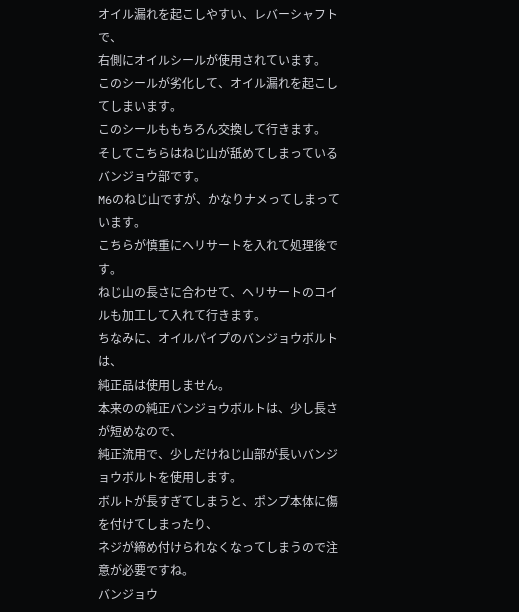オイル漏れを起こしやすい、レバーシャフトで、
右側にオイルシールが使用されています。
このシールが劣化して、オイル漏れを起こしてしまいます。
このシールももちろん交換して行きます。
そしてこちらはねじ山が舐めてしまっているバンジョウ部です。
M6のねじ山ですが、かなりナメってしまっています。
こちらが慎重にヘリサートを入れて処理後です。
ねじ山の長さに合わせて、ヘリサートのコイルも加工して入れて行きます。
ちなみに、オイルパイプのバンジョウボルトは、
純正品は使用しません。
本来のの純正バンジョウボルトは、少し長さが短めなので、
純正流用で、少しだけねじ山部が長いバンジョウボルトを使用します。
ボルトが長すぎてしまうと、ポンプ本体に傷を付けてしまったり、
ネジが締め付けられなくなってしまうので注意が必要ですね。
バンジョウ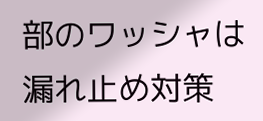部のワッシャは漏れ止め対策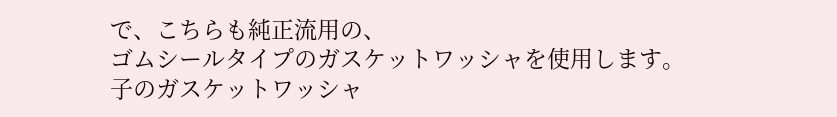で、こちらも純正流用の、
ゴムシールタイプのガスケットワッシャを使用します。
子のガスケットワッシャ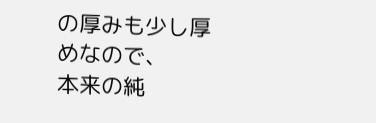の厚みも少し厚めなので、
本来の純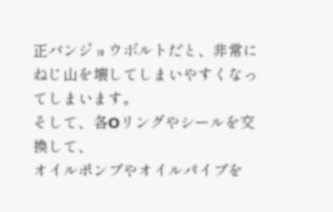正バンジョウボルトだと、非常にねじ山を壊してしまいやすくなってしまいます。
そして、各Oリングやシールを交換して、
オイルポンプやオイルパイプを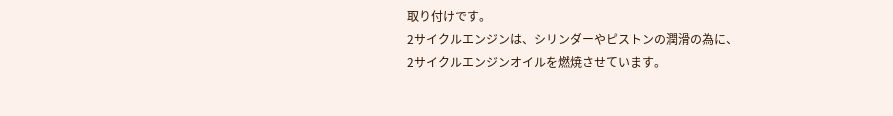取り付けです。
2サイクルエンジンは、シリンダーやピストンの潤滑の為に、
2サイクルエンジンオイルを燃焼させています。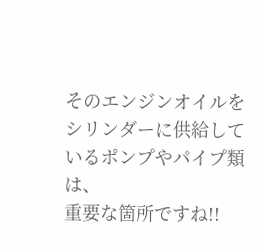そのエンジンオイルをシリンダーに供給しているポンプやパイプ類は、
重要な箇所ですね!!